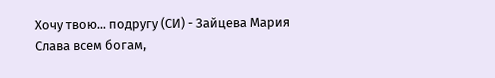Хочу твою... подругу (СИ) - Зайцева Мария
Слава всем богам,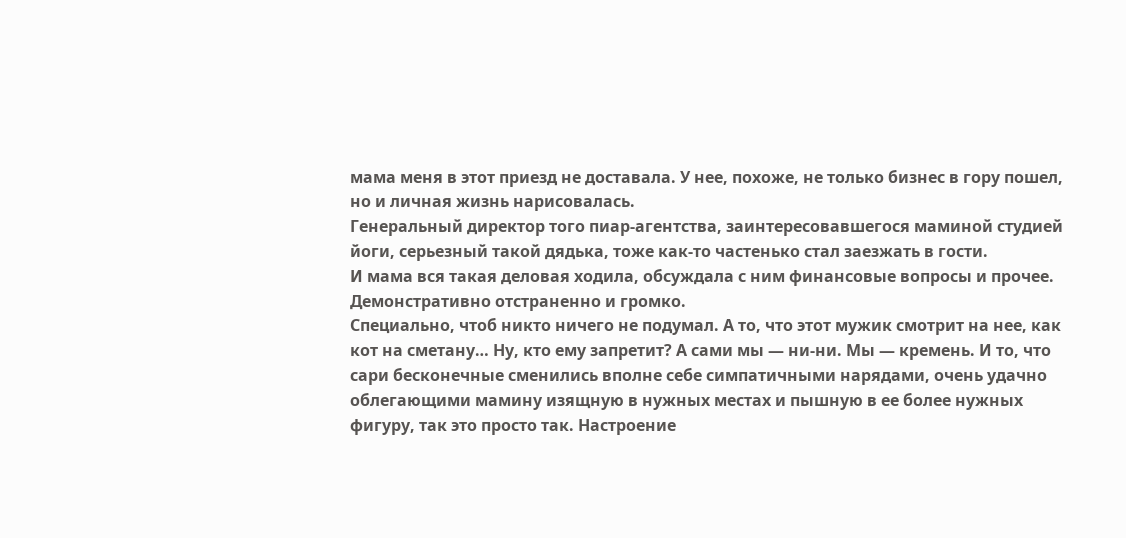мама меня в этот приезд не доставала. У нее, похоже, не только бизнес в гору пошел, но и личная жизнь нарисовалась.
Генеральный директор того пиар-агентства, заинтересовавшегося маминой студией йоги, серьезный такой дядька, тоже как-то частенько стал заезжать в гости.
И мама вся такая деловая ходила, обсуждала с ним финансовые вопросы и прочее. Демонстративно отстраненно и громко.
Специально, чтоб никто ничего не подумал. А то, что этот мужик смотрит на нее, как кот на сметану… Ну, кто ему запретит? А сами мы — ни-ни. Мы — кремень. И то, что сари бесконечные сменились вполне себе симпатичными нарядами, очень удачно облегающими мамину изящную в нужных местах и пышную в ее более нужных фигуру, так это просто так. Настроение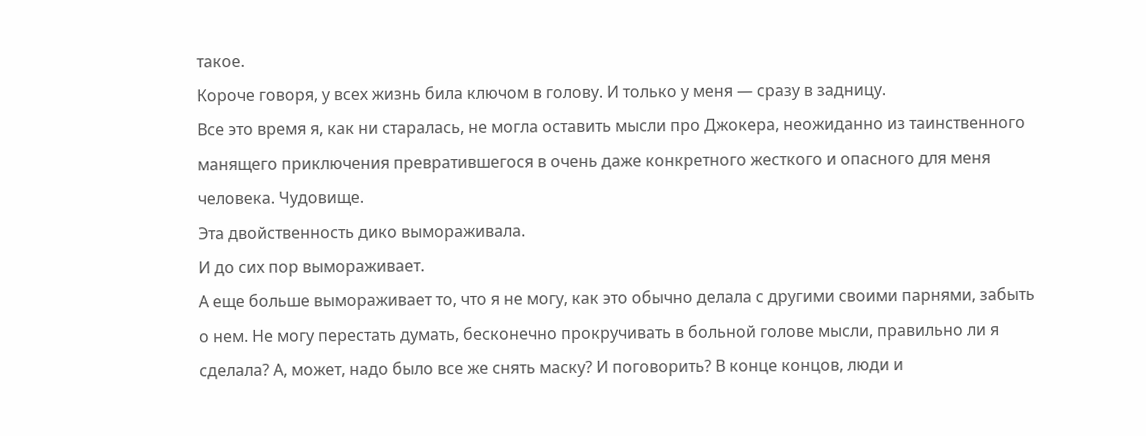такое.
Короче говоря, у всех жизнь била ключом в голову. И только у меня — сразу в задницу.
Все это время я, как ни старалась, не могла оставить мысли про Джокера, неожиданно из таинственного манящего приключения превратившегося в очень даже конкретного жесткого и опасного для меня человека. Чудовище.
Эта двойственность дико вымораживала.
И до сих пор вымораживает.
А еще больше вымораживает то, что я не могу, как это обычно делала с другими своими парнями, забыть о нем. Не могу перестать думать, бесконечно прокручивать в больной голове мысли, правильно ли я сделала? А, может, надо было все же снять маску? И поговорить? В конце концов, люди и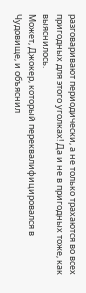разговаривают периодически, а не только трахаются во всех пригодных для этого уголках! Да и не в пригодных тоже, как выяснилось.
Может, Джокер, который переквалифицировался в Чудовище, и объяснил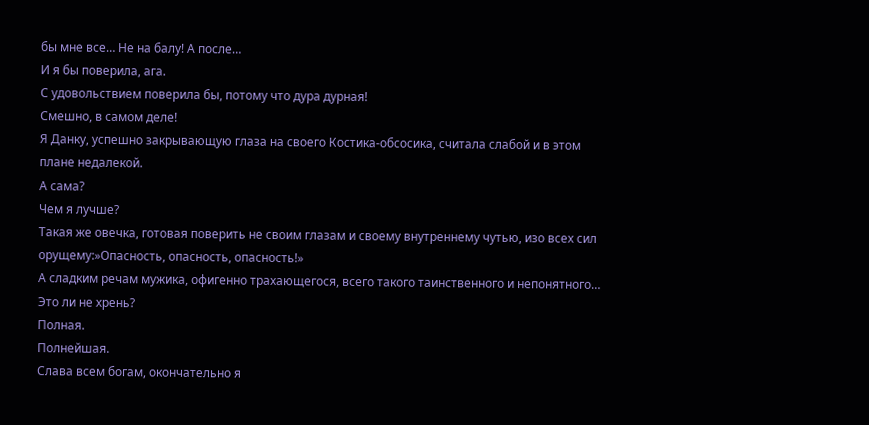бы мне все… Не на балу! А после…
И я бы поверила, ага.
С удовольствием поверила бы, потому что дура дурная!
Смешно, в самом деле!
Я Данку, успешно закрывающую глаза на своего Костика-обсосика, считала слабой и в этом плане недалекой.
А сама?
Чем я лучше?
Такая же овечка, готовая поверить не своим глазам и своему внутреннему чутью, изо всех сил орущему:»Опасность, опасность, опасность!»
А сладким речам мужика, офигенно трахающегося, всего такого таинственного и непонятного… Это ли не хрень?
Полная.
Полнейшая.
Слава всем богам, окончательно я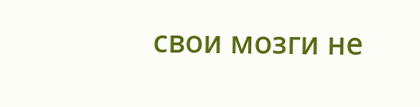свои мозги не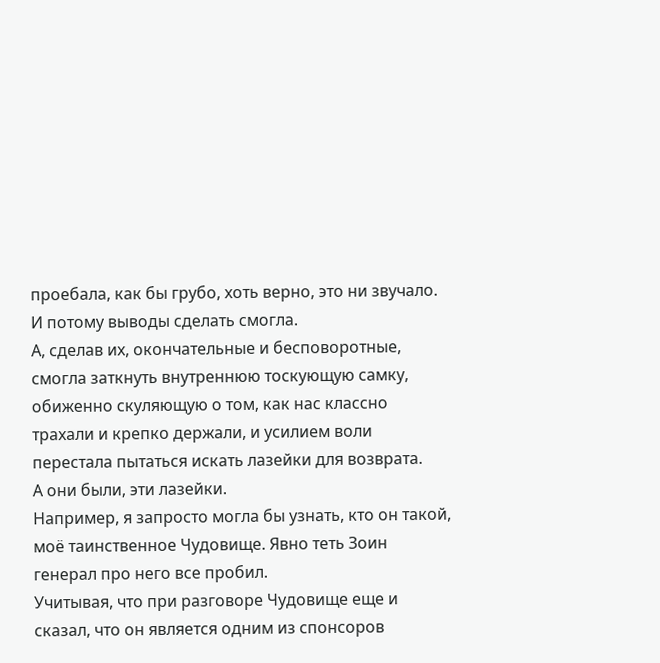проебала, как бы грубо, хоть верно, это ни звучало.
И потому выводы сделать смогла.
А, сделав их, окончательные и бесповоротные, смогла заткнуть внутреннюю тоскующую самку, обиженно скуляющую о том, как нас классно трахали и крепко держали, и усилием воли перестала пытаться искать лазейки для возврата.
А они были, эти лазейки.
Например, я запросто могла бы узнать, кто он такой, моё таинственное Чудовище. Явно теть Зоин генерал про него все пробил.
Учитывая, что при разговоре Чудовище еще и сказал, что он является одним из спонсоров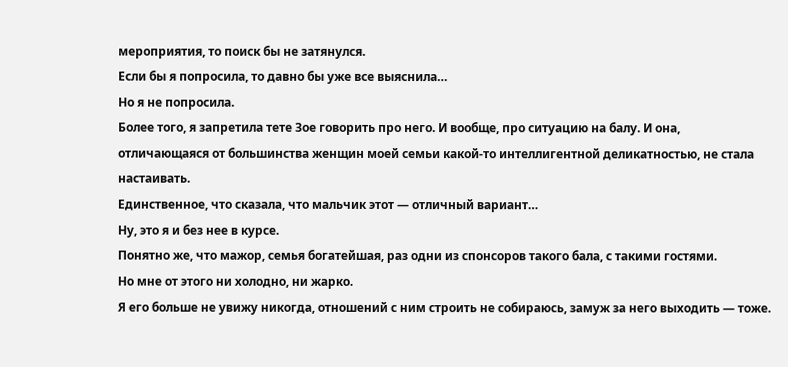мероприятия, то поиск бы не затянулся.
Если бы я попросила, то давно бы уже все выяснила…
Но я не попросила.
Более того, я запретила тете Зое говорить про него. И вообще, про ситуацию на балу. И она, отличающаяся от большинства женщин моей семьи какой-то интеллигентной деликатностью, не стала настаивать.
Единственное, что сказала, что мальчик этот — отличный вариант…
Ну, это я и без нее в курсе.
Понятно же, что мажор, семья богатейшая, раз одни из спонсоров такого бала, с такими гостями.
Но мне от этого ни холодно, ни жарко.
Я его больше не увижу никогда, отношений с ним строить не собираюсь, замуж за него выходить — тоже.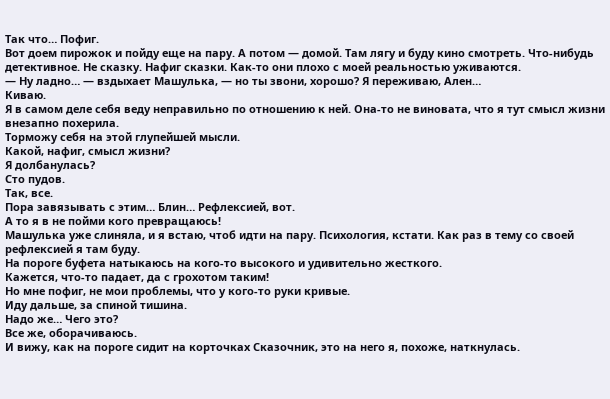Так что… Пофиг.
Вот доем пирожок и пойду еще на пару. А потом — домой. Там лягу и буду кино смотреть. Что-нибудь детективное. Не сказку. Нафиг сказки. Как-то они плохо с моей реальностью уживаются.
— Ну ладно… — вздыхает Машулька, — но ты звони, хорошо? Я переживаю, Ален…
Киваю.
Я в самом деле себя веду неправильно по отношению к ней. Она-то не виновата, что я тут смысл жизни внезапно похерила.
Торможу себя на этой глупейшей мысли.
Какой, нафиг, смысл жизни?
Я долбанулась?
Сто пудов.
Так, все.
Пора завязывать с этим… Блин… Рефлексией, вот.
А то я в не пойми кого превращаюсь!
Машулька уже слиняла, и я встаю, чтоб идти на пару. Психология, кстати. Как раз в тему со своей рефлексией я там буду.
На пороге буфета натыкаюсь на кого-то высокого и удивительно жесткого.
Кажется, что-то падает, да с грохотом таким!
Но мне пофиг, не мои проблемы, что у кого-то руки кривые.
Иду дальше, за спиной тишина.
Надо же… Чего это?
Все же, оборачиваюсь.
И вижу, как на пороге сидит на корточках Сказочник, это на него я, похоже, наткнулась.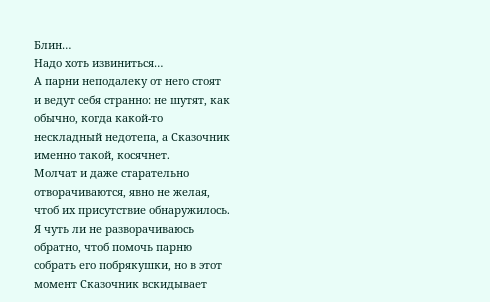Блин…
Надо хоть извиниться…
А парни неподалеку от него стоят и ведут себя странно: не шутят, как обычно, когда какой-то нескладный недотепа, а Сказочник именно такой, косячнет.
Молчат и даже старательно отворачиваются, явно не желая, чтоб их присутствие обнаружилось.
Я чуть ли не разворачиваюсь обратно, чтоб помочь парню собрать его побрякушки, но в этот момент Сказочник вскидывает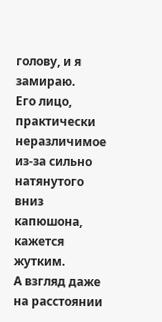голову, и я замираю.
Его лицо, практически неразличимое из-за сильно натянутого вниз капюшона, кажется жутким.
А взгляд даже на расстоянии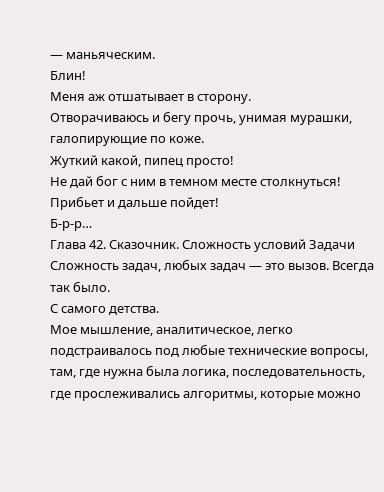— маньяческим.
Блин!
Меня аж отшатывает в сторону.
Отворачиваюсь и бегу прочь, унимая мурашки, галопирующие по коже.
Жуткий какой, пипец просто!
Не дай бог с ним в темном месте столкнуться! Прибьет и дальше пойдет!
Б-р-р…
Глава 42. Сказочник. Сложность условий Задачи
Сложность задач, любых задач — это вызов. Всегда так было.
С самого детства.
Мое мышление, аналитическое, легко подстраивалось под любые технические вопросы, там, где нужна была логика, последовательность, где прослеживались алгоритмы, которые можно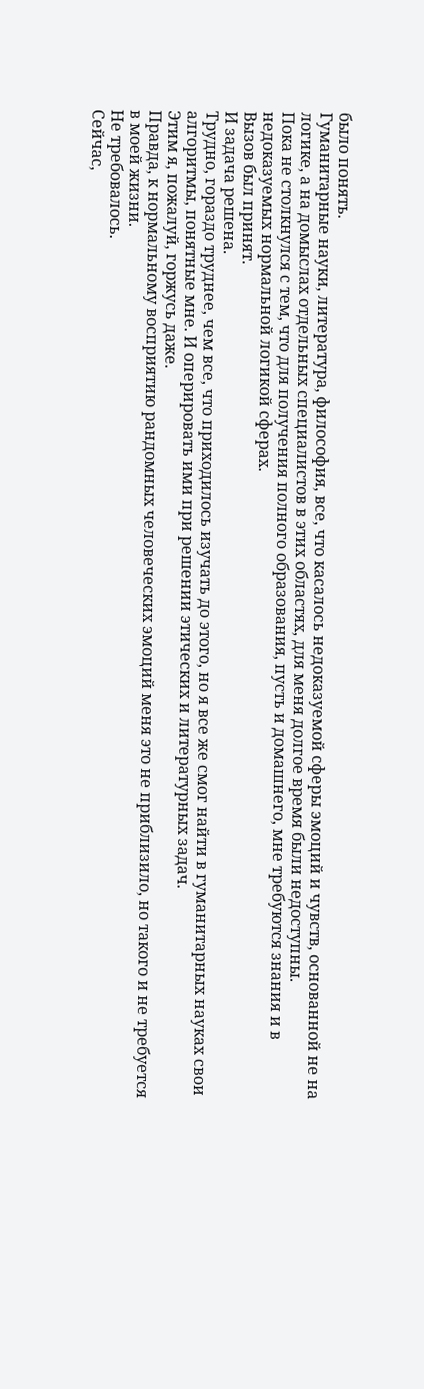было понять.
Гуманитарные науки, литература, философия, все, что касалось недоказуемой сферы эмоций и чувств, основанной не на логике, а на домыслах отдельных специалистов в этих областях, для меня долгое время были недоступны.
Пока не столкнулся с тем, что для получения полного образования, пусть и домашнего, мне требуются знания и в недоказуемых нормальной логикой сферах.
Вызов был принят.
И задача решена.
Трудно, гораздо труднее, чем все, что приходилось изучать до этого, но я все же смог найти в гуманитарных науках свои алгоритмы, понятные мне. И оперировать ими при решении этических и литературных задач.
Этим я, пожалуй, горжусь даже.
Правда, к нормальному восприятию рандомных человеческих эмоций меня это не приблизило, но такого и не требуется в моей жизни.
Не требовалось.
Сейчас,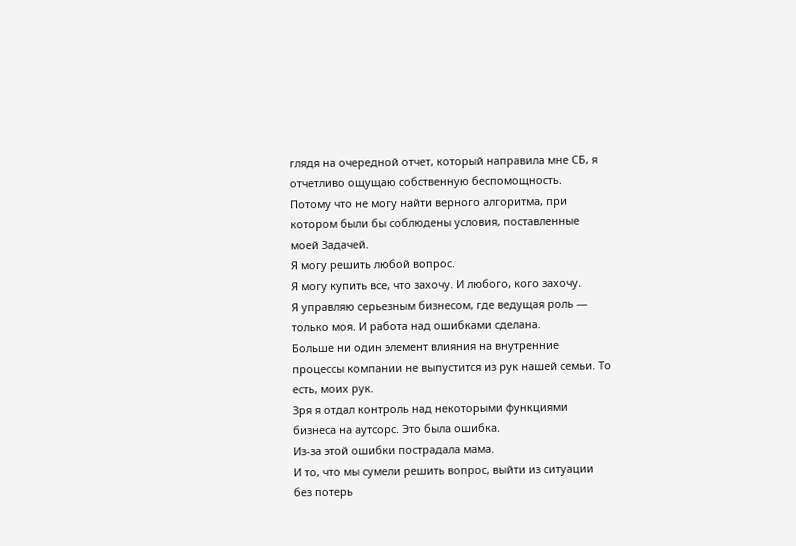глядя на очередной отчет, который направила мне СБ, я отчетливо ощущаю собственную беспомощность.
Потому что не могу найти верного алгоритма, при котором были бы соблюдены условия, поставленные моей Задачей.
Я могу решить любой вопрос.
Я могу купить все, что захочу. И любого, кого захочу.
Я управляю серьезным бизнесом, где ведущая роль — только моя. И работа над ошибками сделана.
Больше ни один элемент влияния на внутренние процессы компании не выпустится из рук нашей семьи. То есть, моих рук.
Зря я отдал контроль над некоторыми функциями бизнеса на аутсорс. Это была ошибка.
Из-за этой ошибки пострадала мама.
И то, что мы сумели решить вопрос, выйти из ситуации без потерь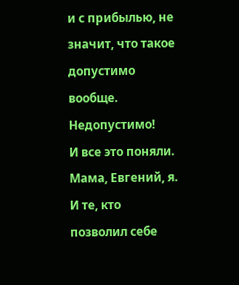и с прибылью, не значит, что такое допустимо вообще.
Недопустимо!
И все это поняли.
Мама, Евгений, я.
И те, кто позволил себе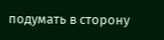подумать в сторону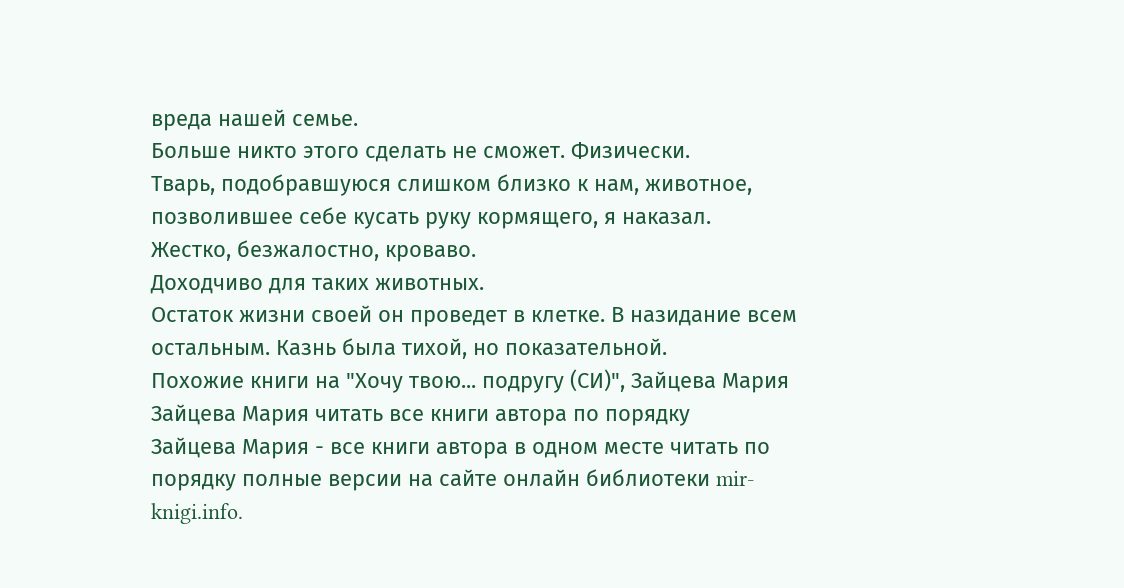вреда нашей семье.
Больше никто этого сделать не сможет. Физически.
Тварь, подобравшуюся слишком близко к нам, животное, позволившее себе кусать руку кормящего, я наказал.
Жестко, безжалостно, кроваво.
Доходчиво для таких животных.
Остаток жизни своей он проведет в клетке. В назидание всем остальным. Казнь была тихой, но показательной.
Похожие книги на "Хочу твою... подругу (СИ)", Зайцева Мария
Зайцева Мария читать все книги автора по порядку
Зайцева Мария - все книги автора в одном месте читать по порядку полные версии на сайте онлайн библиотеки mir-knigi.info.